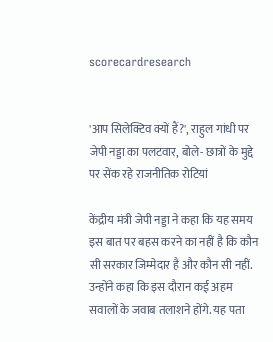scorecardresearch


'आप सिलेक्टिव क्यों हैं?', राहुल गांधी पर जेपी नड्डा का पलटवार, बोले- छात्रों के मुद्दे पर सेंक रहे राजनीतिक रोटियां

केंद्रीय मंत्री जेपी नड्डा ने कहा कि यह समय इस बात पर बहस करने का नहीं है कि कौन सी सरकार जिम्मेदार है और कौन सी नहीं. उन्होंने कहा कि इस दौरान कई अहम सवालों के जवाब तलाशने होंगे. यह पता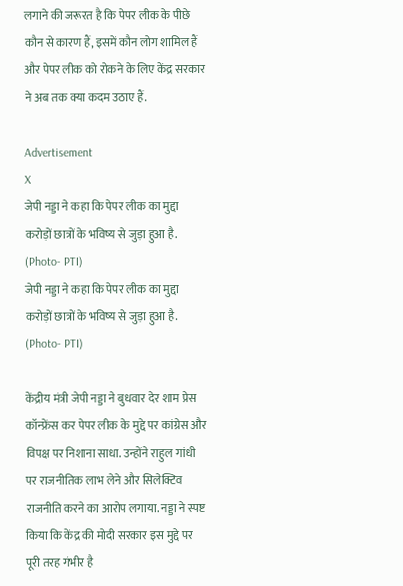लगाने की जरूरत है कि पेपर लीक के पीछे कौन से कारण हैं, इसमें कौन लोग शामिल हैं और पेपर लीक को रोकने के लिए केंद्र सरकार ने अब तक क्या कदम उठाए हैं.

Advertisement
X
जेपी नड्डा ने कहा कि पेपर लीक का मुद्दा करोड़ों छात्रों के भविष्य से जुड़ा हुआ है. (Photo- PTI)
जेपी नड्डा ने कहा कि पेपर लीक का मुद्दा करोड़ों छात्रों के भविष्य से जुड़ा हुआ है. (Photo- PTI)

केंद्रीय मंत्री जेपी नड्डा ने बुधवार देर शाम प्रेस कॉन्फ्रेंस कर पेपर लीक के मुद्दे पर कांग्रेस और विपक्ष पर निशाना साधा. उन्होंने राहुल गांधी पर राजनीतिक लाभ लेने और सिलेक्टिव राजनीति करने का आरोप लगाया. नड्डा ने स्पष्ट किया कि केंद्र की मोदी सरकार इस मुद्दे पर पूरी तरह गंभीर है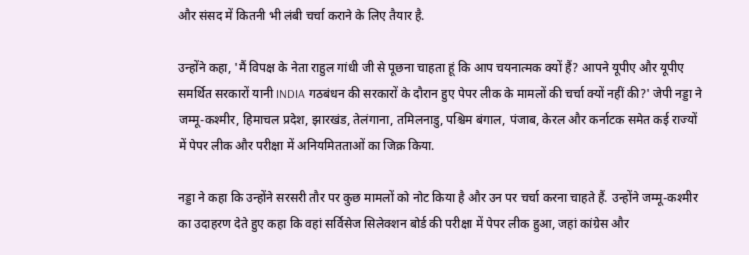और संसद में कितनी भी लंबी चर्चा कराने के लिए तैयार है.

उन्होंने कहा, 'मैं विपक्ष के नेता राहुल गांधी जी से पूछना चाहता हूं कि आप चयनात्मक क्यों हैं? आपने यूपीए और यूपीए समर्थित सरकारों यानी INDIA गठबंधन की सरकारों के दौरान हुए पेपर लीक के मामलों की चर्चा क्यों नहीं की?' जेपी नड्डा ने जम्मू-कश्मीर, हिमाचल प्रदेश, झारखंड, तेलंगाना, तमिलनाडु, पश्चिम बंगाल, पंजाब, केरल और कर्नाटक समेत कई राज्यों में पेपर लीक और परीक्षा में अनियमितताओं का जिक्र किया.

नड्डा ने कहा कि उन्होंने सरसरी तौर पर कुछ मामलों को नोट किया है और उन पर चर्चा करना चाहते हैं. उन्होंने जम्मू-कश्मीर का उदाहरण देते हुए कहा कि वहां सर्विसेज सिलेक्शन बोर्ड की परीक्षा में पेपर लीक हुआ, जहां कांग्रेस और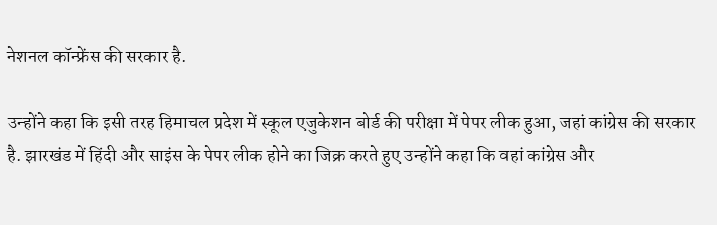नेशनल कॉन्फ्रेंस की सरकार है.

उन्होंने कहा कि इसी तरह हिमाचल प्रदेश में स्कूल एजुकेशन बोर्ड की परीक्षा में पेपर लीक हुआ, जहां कांग्रेस की सरकार है. झारखंड में हिंदी और साइंस के पेपर लीक होने का जिक्र करते हुए उन्होंने कहा कि वहां कांग्रेस और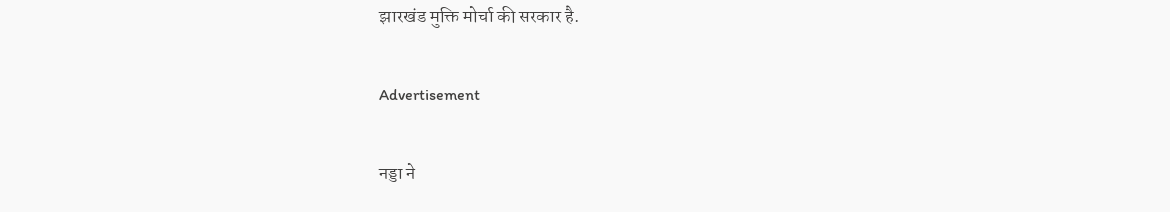झारखंड मुक्ति मोर्चा की सरकार है.

Advertisement

नड्डा ने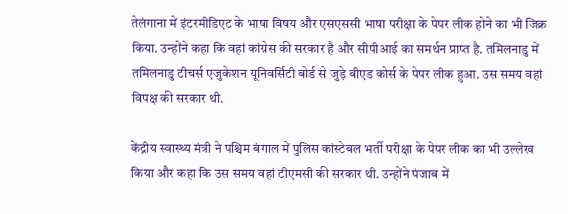तेलंगाना में इंटरमीडिएट के भाषा विषय और एसएससी भाषा परीक्षा के पेपर लीक होने का भी जिक्र किया. उन्होंने कहा कि वहां कांग्रेस की सरकार है और सीपीआई का समर्थन प्राप्त है. तमिलनाडु में तमिलनाडु टीचर्स एजुकेशन यूनिवर्सिटी बोर्ड से जुड़े बीएड कोर्स के पेपर लीक हुआ. उस समय वहां विपक्ष की सरकार थी.

केंद्रीय स्वास्थ्य मंत्री ने पश्चिम बंगाल में पुलिस कांस्टेबल भर्ती परीक्षा के पेपर लीक का भी उल्लेख किया और कहा कि उस समय वहां टीएमसी की सरकार थी. उन्होंने पंजाब में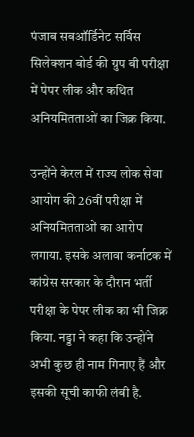पंजाब सबऑर्डिनेट सर्विस सिलेक्शन बोर्ड की ग्रुप बी परीक्षा में पेपर लीक और कथित अनियमितताओं का जिक्र किया.

उन्होंने केरल में राज्य लोक सेवा आयोग की 26वीं परीक्षा में अनियमितताओं का आरोप लगाया. इसके अलावा कर्नाटक में कांग्रेस सरकार के दौरान भर्ती परीक्षा के पेपर लीक का भी जिक्र किया. नड्डा ने कहा कि उन्होंने अभी कुछ ही नाम गिनाए हैं और इसकी सूची काफी लंबी है.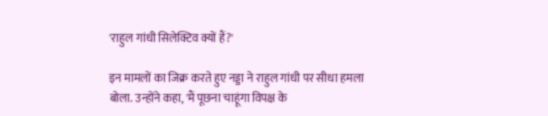'राहुल गांधी सिलेक्टिव क्यों हैं?'

इन मामलों का जिक्र करते हुए नड्डा ने राहुल गांधी पर सीधा हमला बोला. उन्होंने कहा, 'मैं पूछना चाहूंगा विपक्ष के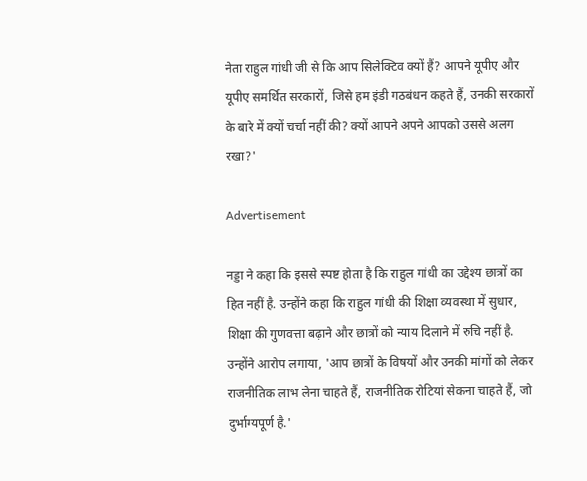नेता राहुल गांधी जी से कि आप सिलेक्टिव क्यों हैं? आपने यूपीए और यूपीए समर्थित सरकारों, जिसे हम इंडी गठबंधन कहते हैं, उनकी सरकारों के बारे में क्यों चर्चा नहीं की? क्यों आपने अपने आपको उससे अलग रखा?'

Advertisement

नड्डा ने कहा कि इससे स्पष्ट होता है कि राहुल गांधी का उद्देश्य छात्रों का हित नहीं है. उन्होंने कहा कि राहुल गांधी की शिक्षा व्यवस्था में सुधार, शिक्षा की गुणवत्ता बढ़ाने और छात्रों को न्याय दिलाने में रुचि नहीं है. उन्होंने आरोप लगाया, 'आप छात्रों के विषयों और उनकी मांगों को लेकर राजनीतिक लाभ लेना चाहते हैं, राजनीतिक रोटियां सेकना चाहते हैं, जो दुर्भाग्यपूर्ण है.'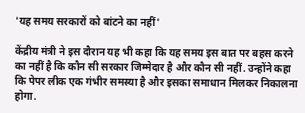'यह समय सरकारों को बांटने का नहीं'

केंद्रीय मंत्री ने इस दौरान यह भी कहा कि यह समय इस बात पर बहस करने का नहीं है कि कौन सी सरकार जिम्मेदार है और कौन सी नहीं. उन्होंने कहा कि पेपर लीक एक गंभीर समस्या है और इसका समाधान मिलकर निकालना होगा.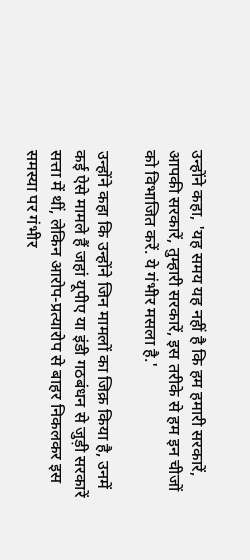उन्होंने कहा, 'यह समय यह नहीं है कि हम हमारी सरकारें, आपकी सरकारें, तुम्हारी सरकारें, इस तरीके से हम इन चीजों को विभाजित करें. ये गंभीर मसला है.'

उन्होंने कहा कि उन्होंने जिन मामलों का जिक्र किया है, उनमें कई ऐसे मामले हैं जहां यूपीए या इंडी गठबंधन से जुड़ी सरकारें सत्ता में थीं, लेकिन आरोप-प्रत्यारोप से बाहर निकलकर इस समस्या पर गंभीर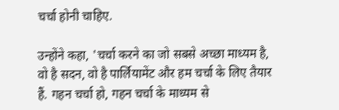चर्चा होनी चाहिए.

उन्होंने कहा, 'चर्चा करने का जो सबसे अच्छा माध्यम है, वो है सदन, वो है पार्लियामेंट और हम चर्चा के लिए तैयार हैं. गहन चर्चा हो, गहन चर्चा के माध्यम से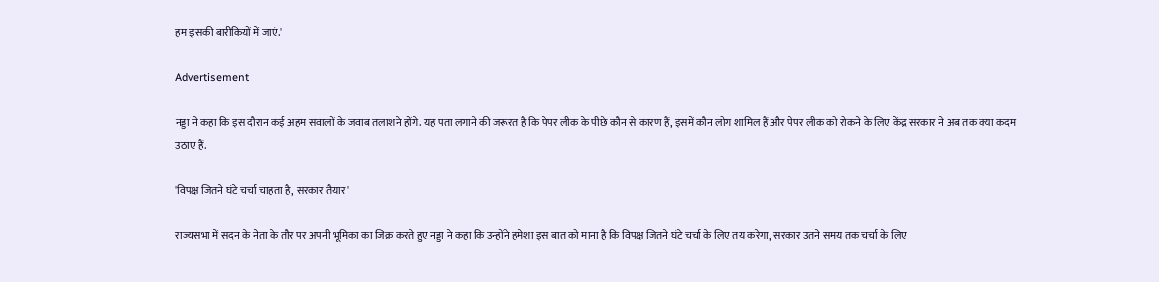हम इसकी बारीकियों में जाएं.'

Advertisement

नड्डा ने कहा कि इस दौरान कई अहम सवालों के जवाब तलाशने होंगे. यह पता लगाने की जरूरत है कि पेपर लीक के पीछे कौन से कारण हैं, इसमें कौन लोग शामिल हैं और पेपर लीक को रोकने के लिए केंद्र सरकार ने अब तक क्या कदम उठाए हैं.

'विपक्ष जितने घंटे चर्चा चाहता है, सरकार तैयार'

राज्यसभा में सदन के नेता के तौर पर अपनी भूमिका का जिक्र करते हुए नड्डा ने कहा कि उन्होंने हमेशा इस बात को माना है कि विपक्ष जितने घंटे चर्चा के लिए तय करेगा, सरकार उतने समय तक चर्चा के लिए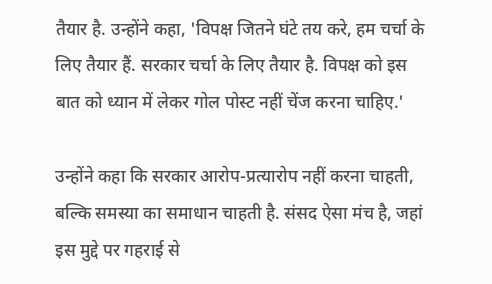तैयार है. उन्होंने कहा, 'विपक्ष जितने घंटे तय करे, हम चर्चा के लिए तैयार हैं. सरकार चर्चा के लिए तैयार है. विपक्ष को इस बात को ध्यान में लेकर गोल पोस्ट नहीं चेंज करना चाहिए.'

उन्होंने कहा कि सरकार आरोप-प्रत्यारोप नहीं करना चाहती, बल्कि समस्या का समाधान चाहती है. संसद ऐसा मंच है, जहां इस मुद्दे पर गहराई से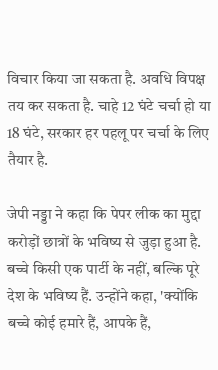विचार किया जा सकता है. अवधि विपक्ष तय कर सकता है. चाहे 12 घंटे चर्चा हो या 18 घंटे, सरकार हर पहलू पर चर्चा के लिए तैयार है.

जेपी नड्डा ने कहा कि पेपर लीक का मुद्दा करोड़ों छात्रों के भविष्य से जुड़ा हुआ है. बच्चे किसी एक पार्टी के नहीं, बल्कि पूरे देश के भविष्य हैं. उन्होंने कहा, 'क्योंकि बच्चे कोई हमारे हैं, आपके हैं,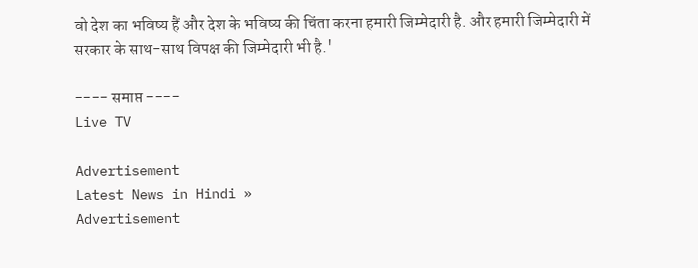वो देश का भविष्य हैं और देश के भविष्य की चिंता करना हमारी जिम्मेदारी है. और हमारी जिम्मेदारी में सरकार के साथ-साथ विपक्ष की जिम्मेदारी भी है.'

---- समाप्त ----
Live TV

Advertisement
Latest News in Hindi »
Advertisement